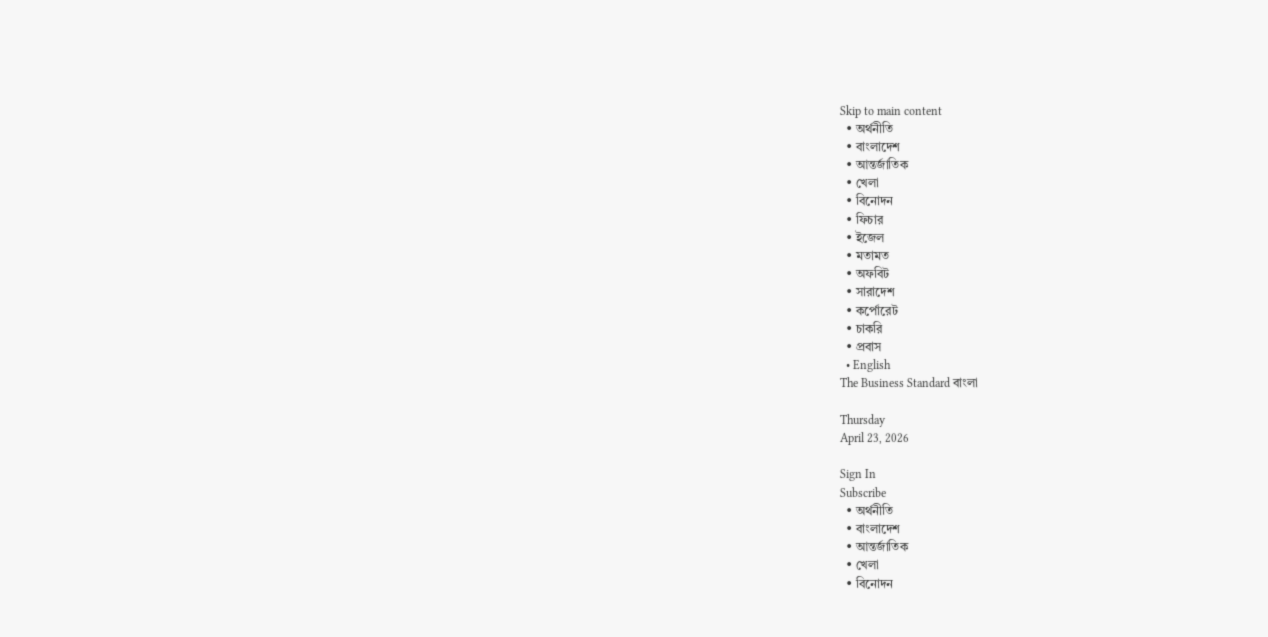Skip to main content
  • অর্থনীতি
  • বাংলাদেশ
  • আন্তর্জাতিক
  • খেলা
  • বিনোদন
  • ফিচার
  • ইজেল
  • মতামত
  • অফবিট
  • সারাদেশ
  • কর্পোরেট
  • চাকরি
  • প্রবাস
  • English
The Business Standard বাংলা

Thursday
April 23, 2026

Sign In
Subscribe
  • অর্থনীতি
  • বাংলাদেশ
  • আন্তর্জাতিক
  • খেলা
  • বিনোদন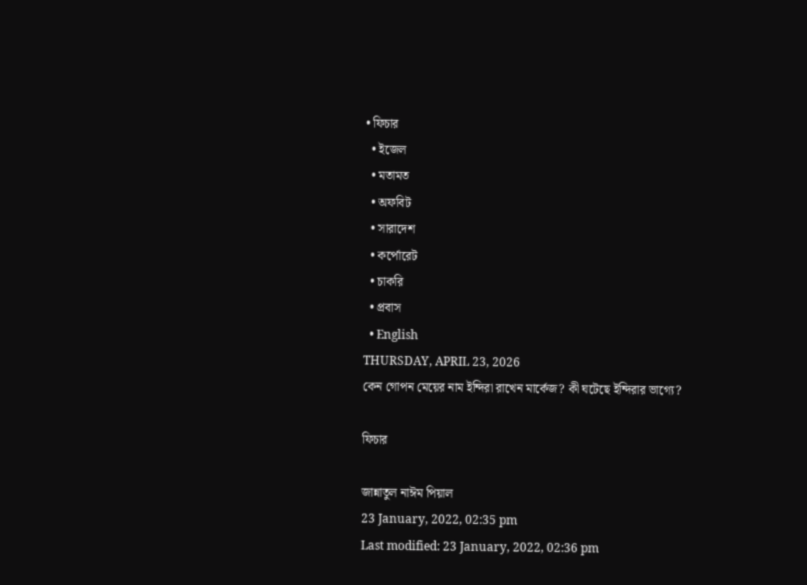• ফিচার
  • ইজেল
  • মতামত
  • অফবিট
  • সারাদেশ
  • কর্পোরেট
  • চাকরি
  • প্রবাস
  • English
THURSDAY, APRIL 23, 2026
কেন গোপন মেয়ের নাম ইন্দিরা রাখেন মার্কেজ? কী ঘটেছে ইন্দিরার ভাগ্যে?

ফিচার

জান্নাতুল নাঈম পিয়াল
23 January, 2022, 02:35 pm
Last modified: 23 January, 2022, 02:36 pm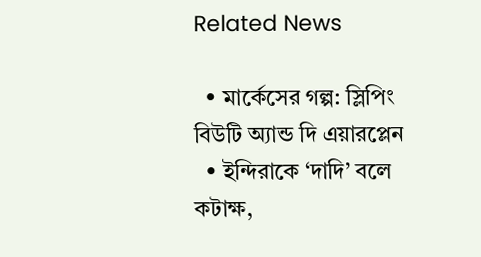Related News

  • মার্কেসের গল্প: স্লিপিং বিউটি অ্যান্ড দি এয়ারপ্লেন
  • ইন্দিরাকে ‘দাদি’ বলে কটাক্ষ,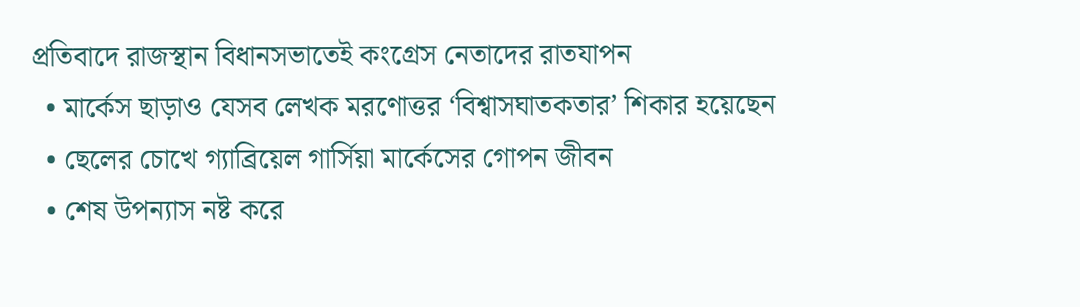প্রতিবাদে রাজস্থান বিধানসভাতেই কংগ্রেস নেতাদের রাতযাপন
  • মার্কেস ছাড়াও যেসব লেখক মরণোত্তর ‘বিশ্বাসঘাতকতার’ শিকার হয়েছেন
  • ছেলের চোখে গ্যাব্রিয়েল গার্সিয়া মার্কেসের গোপন জীবন
  • শেষ উপন্যাস নষ্ট করে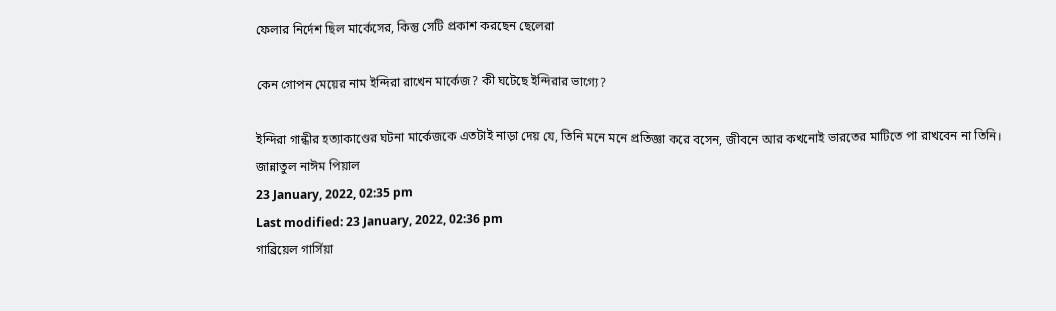ফেলার নির্দেশ ছিল মার্কেসের, কিন্তু সেটি প্রকাশ করছেন ছেলেরা

কেন গোপন মেয়ের নাম ইন্দিরা রাখেন মার্কেজ? কী ঘটেছে ইন্দিরার ভাগ্যে?

ইন্দিরা গান্ধীর হত্যাকাণ্ডের ঘটনা মার্কেজকে এতটাই নাড়া দেয় যে, তিনি মনে মনে প্রতিজ্ঞা করে বসেন, জীবনে আর কখনোই ভারতের মাটিতে পা রাখবেন না তিনি।
জান্নাতুল নাঈম পিয়াল
23 January, 2022, 02:35 pm
Last modified: 23 January, 2022, 02:36 pm
গাব্রিয়েল গার্সিয়া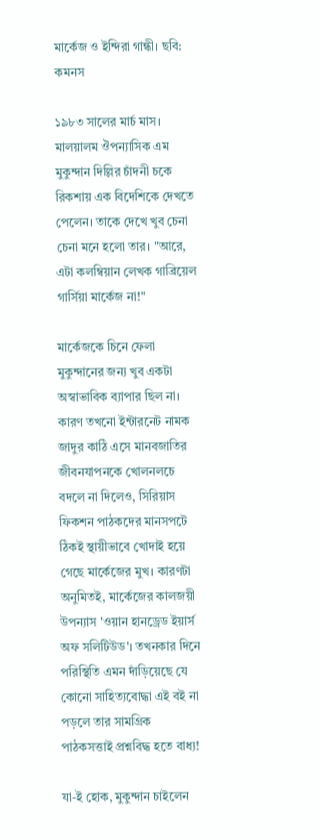মার্কেজ ও ইন্দিরা গান্ধী। ছবি: কমনস

১৯৮৩ সালের মার্চ মাস। মালয়ালম ঔপন্যাসিক এম মুকুন্দান দিল্লির চাঁদনী চকে রিকশায় এক বিদেশিকে দেখতে পেলেন। তাকে দেখে খুব চেনা চেনা মনে হলো তার। "আরে, এটা কলম্বিয়ান লেখক গাব্রিয়েল গার্সিয়া মার্কেজ না!"

মার্কেজকে চিনে ফেলা মুকুন্দানের জন্য খুব একটা অস্বাভাবিক ব্যাপার ছিল না। কারণ তখনো ইন্টারনেট নামক জাদুর কাঠি এসে মানবজাতির জীবনযাপনকে খোলনলচে বদলে না দিলেও, সিরিয়াস ফিকশন পাঠকদের মানসপটে ঠিকই স্থায়ীভাবে খোদাই হয়ে গেছে মার্কেজের মুখ। কারণটা অনুমিতই, মার্কেজের কালজয়ী উপন্যাস 'ওয়ান হানড্রেড ইয়ার্স অফ সলিটিউড'। তখনকার দিনে পরিস্থিতি এমন দাঁড়িয়েছে যে কোনো সাহিত্যবোদ্ধা এই বই না পড়লে তার সামগ্রিক পাঠকসত্তাই প্রশ্নবিদ্ধ হতে বাধ্য!

যা-ই হোক, মুকুন্দান চাইলেন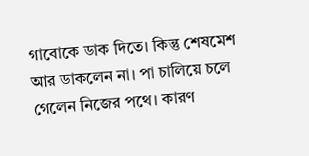গাবোকে ডাক দিতে। কিন্তু শেষমেশ আর ডাকলেন না। পা চালিয়ে চলে গেলেন নিজের পথে। কারণ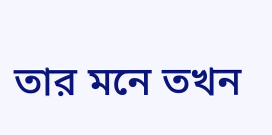তার মনে তখন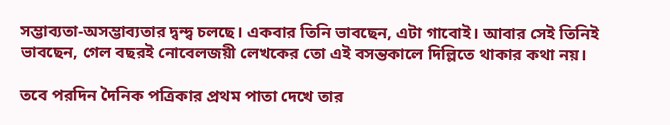সম্ভাব্যতা-অসম্ভাব্যতার দ্বন্দ্ব চলছে। একবার তিনি ভাবছেন, এটা গাবোই। আবার সেই তিনিই ভাবছেন, গেল বছরই নোবেলজয়ী লেখকের তো এই বসন্তকালে দিল্লিতে থাকার কথা নয়।

তবে পরদিন দৈনিক পত্রিকার প্রথম পাতা দেখে তার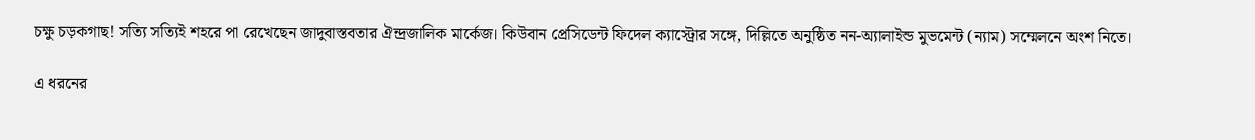চক্ষু চড়কগাছ! সত্যি সত্যিই শহরে পা রেখেছেন জাদুবাস্তবতার ঐন্দ্রজালিক মার্কেজ। কিউবান প্রেসিডেন্ট ফিদেল ক্যাস্ট্রোর সঙ্গে, দিল্লিতে অনুষ্ঠিত নন-অ্যালাইন্ড মুভমেন্ট (ন্যাম) সম্মেলনে অংশ নিতে।

এ ধরনের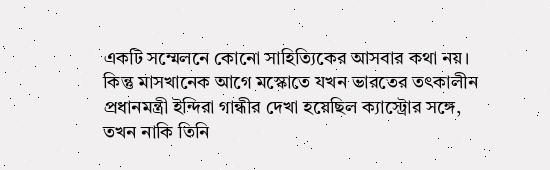একটি সম্মেলনে কোনো সাহিত্যিকের আসবার কথা নয়। কিন্তু মাসখানেক আগে মস্কোতে যখন ভারতের তৎকালীন প্রধানমন্ত্রী ইন্দিরা গান্ধীর দেখা হয়েছিল ক্যাস্ট্রোর সঙ্গে, তখন নাকি তিনি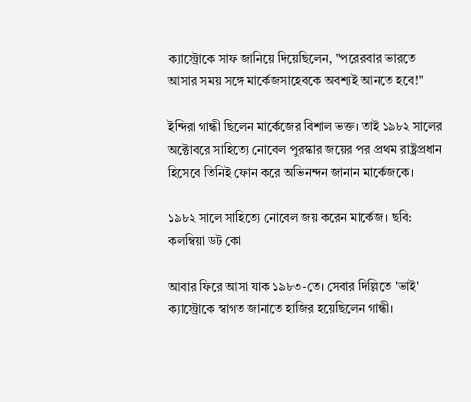ক্যাস্ট্রোকে সাফ জানিয়ে দিয়েছিলেন, "পরেরবার ভারতে আসার সময় সঙ্গে মার্কেজসাহেবকে অবশ্যই আনতে হবে!"

ইন্দিরা গান্ধী ছিলেন মার্কেজের বিশাল ভক্ত। তাই ১৯৮২ সালের অক্টোবরে সাহিত্যে নোবেল পুরস্কার জয়ের পর প্রথম রাষ্ট্রপ্রধান হিসেবে তিনিই ফোন করে অভিনন্দন জানান মার্কেজকে।

১৯৮২ সালে সাহিত্যে নোবেল জয় করেন মার্কেজ। ছবি: কলম্বিয়া ডট কো

আবার ফিরে আসা যাক ১৯৮৩-তে। সেবার দিল্লিতে 'ভাই' ক্যাস্ট্রোকে স্বাগত জানাতে হাজির হয়েছিলেন গান্ধী।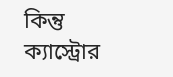কিন্তু ক্যাস্ট্রোর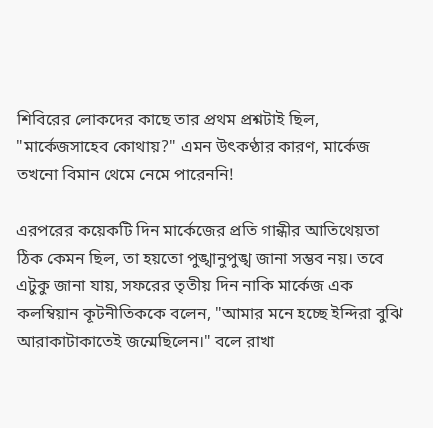শিবিরের লোকদের কাছে তার প্রথম প্রশ্নটাই ছিল, "মার্কেজসাহেব কোথায়?" এমন উৎকণ্ঠার কারণ, মার্কেজ তখনো বিমান থেমে নেমে পারেননি!

এরপরের কয়েকটি দিন মার্কেজের প্রতি গান্ধীর আতিথেয়তা ঠিক কেমন ছিল, তা হয়তো পুঙ্খানুপুঙ্খ জানা সম্ভব নয়। তবে এটুকু জানা যায়, সফরের তৃতীয় দিন নাকি মার্কেজ এক কলম্বিয়ান কূটনীতিককে বলেন, "আমার মনে হচ্ছে ইন্দিরা বুঝি আরাকাটাকাতেই জন্মেছিলেন।" বলে রাখা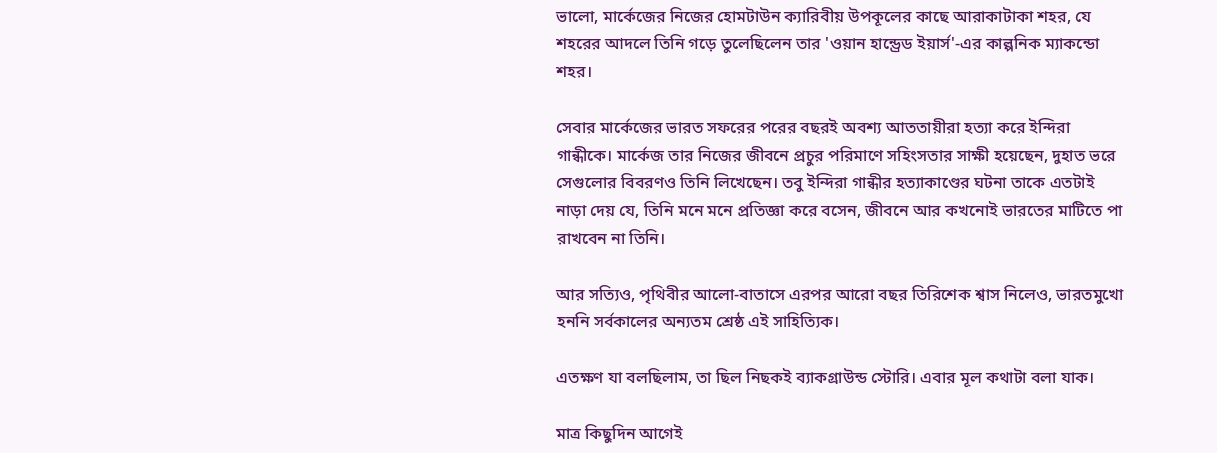ভালো, মার্কেজের নিজের হোমটাউন ক্যারিবীয় উপকূলের কাছে আরাকাটাকা শহর, যে শহরের আদলে তিনি গড়ে তুলেছিলেন তার 'ওয়ান হান্ড্রেড ইয়ার্স'-এর কাল্পনিক ম্যাকন্ডো শহর।

সেবার মার্কেজের ভারত সফরের পরের বছরই অবশ্য আততায়ীরা হত্যা করে ইন্দিরা গান্ধীকে। মার্কেজ তার নিজের জীবনে প্রচুর পরিমাণে সহিংসতার সাক্ষী হয়েছেন, দুহাত ভরে সেগুলোর বিবরণও তিনি লিখেছেন। তবু ইন্দিরা গান্ধীর হত্যাকাণ্ডের ঘটনা তাকে এতটাই নাড়া দেয় যে, তিনি মনে মনে প্রতিজ্ঞা করে বসেন, জীবনে আর কখনোই ভারতের মাটিতে পা রাখবেন না তিনি।

আর সত্যিও, পৃথিবীর আলো-বাতাসে এরপর আরো বছর তিরিশেক শ্বাস নিলেও, ভারতমুখো হননি সর্বকালের অন্যতম শ্রেষ্ঠ এই সাহিত্যিক।

এতক্ষণ যা বলছিলাম, তা ছিল নিছকই ব্যাকগ্রাউন্ড স্টোরি। এবার মূল কথাটা বলা যাক।

মাত্র কিছুদিন আগেই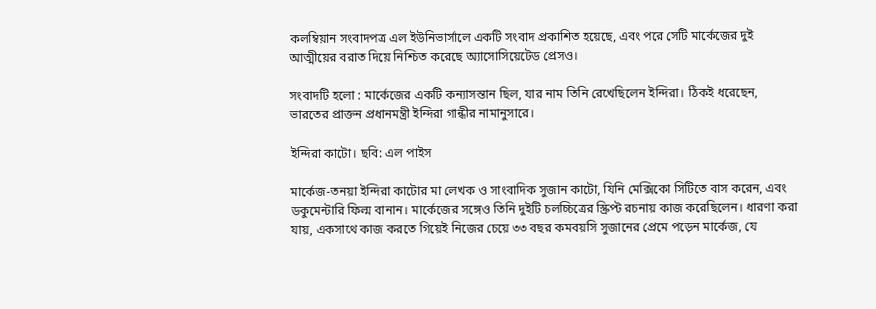কলম্বিয়ান সংবাদপত্র এল ইউনিভার্সালে একটি সংবাদ প্রকাশিত হয়েছে, এবং পরে সেটি মার্কেজের দুই আত্মীয়ের বরাত দিয়ে নিশ্চিত করেছে অ্যাসোসিয়েটেড প্রেসও।

সংবাদটি হলো : মার্কেজের একটি কন্যাসন্তান ছিল, যার নাম তিনি রেখেছিলেন ইন্দিরা। ঠিকই ধরেছেন, ভারতের প্রাক্তন প্রধানমন্ত্রী ইন্দিরা গান্ধীর নামানুসারে।

ইন্দিরা কাটো। ছবি: এল পাইস

মার্কেজ-তনয়া ইন্দিরা কাটোর মা লেখক ও সাংবাদিক সুজান কাটো, যিনি মেক্সিকো সিটিতে বাস করেন, এবং ডকুমেন্টারি ফিল্ম বানান। মার্কেজের সঙ্গেও তিনি দুইটি চলচ্চিত্রের স্ক্রিপ্ট রচনায় কাজ করেছিলেন। ধারণা করা যায়, একসাথে কাজ করতে গিয়েই নিজের চেয়ে ৩৩ বছর কমবয়সি সুজানের প্রেমে পড়েন মার্কেজ, যে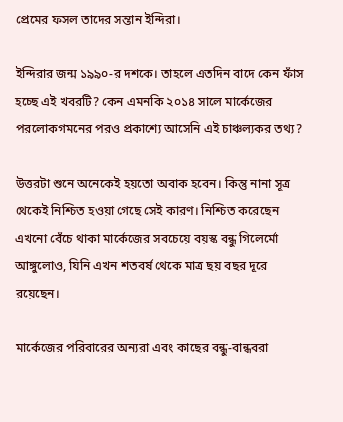প্রেমের ফসল তাদের সন্তান ইন্দিরা।

ইন্দিরার জন্ম ১৯৯০-র দশকে। তাহলে এতদিন বাদে কেন ফাঁস হচ্ছে এই খবরটি? কেন এমনকি ২০১৪ সালে মার্কেজের পরলোকগমনের পরও প্রকাশ্যে আসেনি এই চাঞ্চল্যকর তথ্য?

উত্তরটা শুনে অনেকেই হয়তো অবাক হবেন। কিন্তু নানা সূত্র থেকেই নিশ্চিত হওয়া গেছে সেই কারণ। নিশ্চিত করেছেন এখনো বেঁচে থাকা মার্কেজের সবচেয়ে বয়স্ক বন্ধু গিলের্মো আঙ্গুলোও, যিনি এখন শতবর্ষ থেকে মাত্র ছয় বছর দূরে রয়েছেন।

মার্কেজের পরিবারের অন্যরা এবং কাছের বন্ধু-বান্ধবরা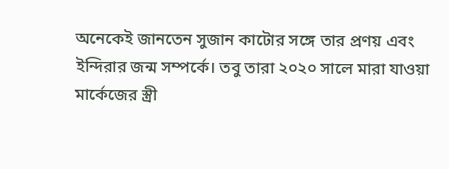অনেকেই জানতেন সুজান কাটোর সঙ্গে তার প্রণয় এবং ইন্দিরার জন্ম সম্পর্কে। তবু তারা ২০২০ সালে মারা যাওয়া মার্কেজের স্ত্রী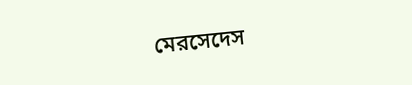মেরসেদেস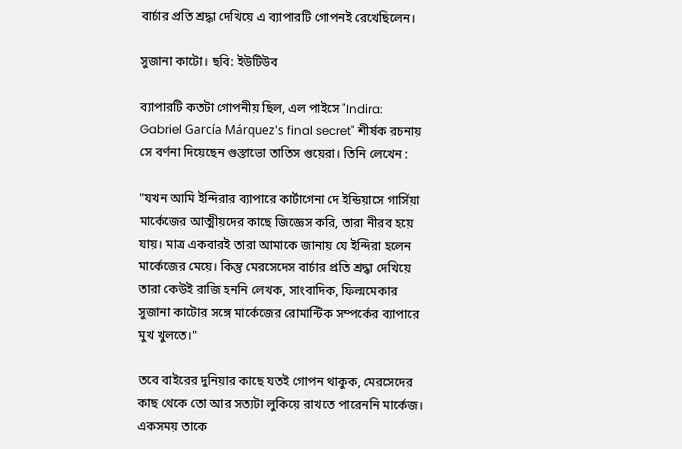বার্চার প্রতি শ্রদ্ধা দেখিয়ে এ ব্যাপারটি গোপনই রেখেছিলেন।

সুজানা কাটো। ছবি: ইউটিউব

ব্যাপারটি কতটা গোপনীয় ছিল, এল পাইসে "Indira: Gabriel García Márquez's final secret" শীর্ষক রচনায় সে বর্ণনা দিয়েছেন গুস্তাভো তাতিস গুয়েরা। তিনি লেখেন :

"যখন আমি ইন্দিরার ব্যাপারে কার্টাগেনা দে ইন্ডিয়াসে গার্সিয়া মার্কেজের আত্মীয়দের কাছে জিজ্ঞেস করি, তারা নীরব হয়ে যায়। মাত্র একবারই তারা আমাকে জানায় যে ইন্দিরা হলেন মার্কেজের মেয়ে। কিন্তু মেরসেদেস বার্চার প্রতি শ্রদ্ধা দেখিয়ে তারা কেউই রাজি হননি লেখক, সাংবাদিক, ফিল্মমেকার সুজানা কাটোর সঙ্গে মার্কেজের রোমান্টিক সম্পর্কের ব্যাপারে মুখ খুলতে।"

তবে বাইরের দুনিয়ার কাছে যতই গোপন থাকুক, মেরসেদের কাছ থেকে তো আর সত্যটা লুকিয়ে রাখতে পারেননি মার্কেজ। একসময় তাকে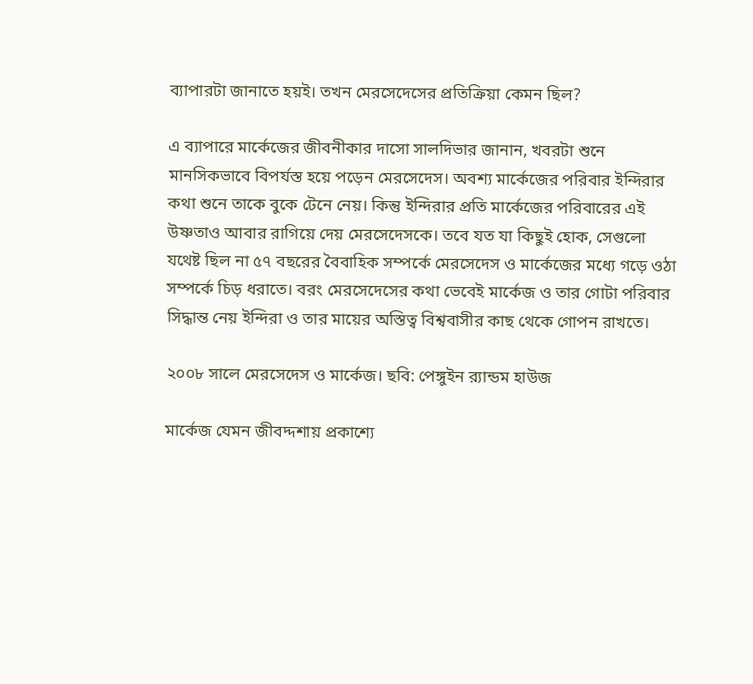ব্যাপারটা জানাতে হয়ই। তখন মেরসেদেসের প্রতিক্রিয়া কেমন ছিল?

এ ব্যাপারে মার্কেজের জীবনীকার দাসো সালদিভার জানান, খবরটা শুনে মানসিকভাবে বিপর্যস্ত হয়ে পড়েন মেরসেদেস। অবশ্য মার্কেজের পরিবার ইন্দিরার কথা শুনে তাকে বুকে টেনে নেয়। কিন্তু ইন্দিরার প্রতি মার্কেজের পরিবারের এই উষ্ণতাও আবার রাগিয়ে দেয় মেরসেদেসকে। তবে যত যা কিছুই হোক, সেগুলো যথেষ্ট ছিল না ৫৭ বছরের বৈবাহিক সম্পর্কে মেরসেদেস ও মার্কেজের মধ্যে গড়ে ওঠা সম্পর্কে চিড় ধরাতে। বরং মেরসেদেসের কথা ভেবেই মার্কেজ ও তার গোটা পরিবার সিদ্ধান্ত নেয় ইন্দিরা ও তার মায়ের অস্তিত্ব বিশ্ববাসীর কাছ থেকে গোপন রাখতে।

২০০৮ সালে মেরসেদেস ও মার্কেজ। ছবি: পেঙ্গুইন র‍্যান্ডম হাউজ

মার্কেজ যেমন জীবদ্দশায় প্রকাশ্যে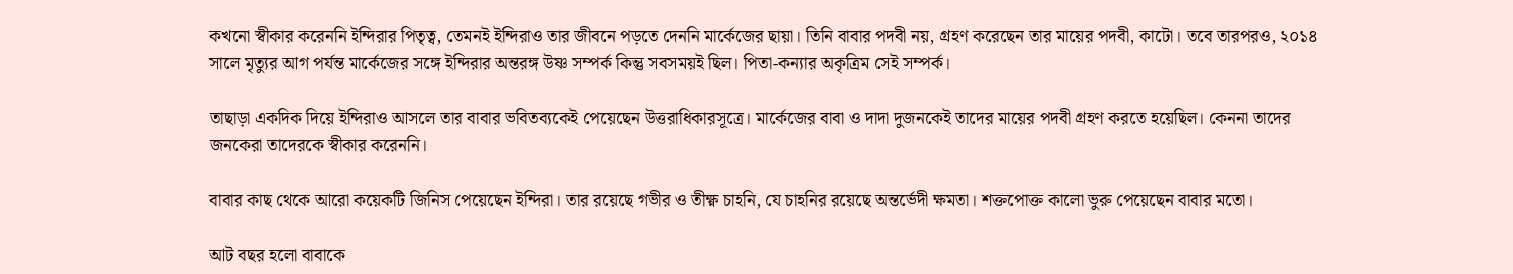কখনো স্বীকার করেননি ইন্দিরার পিতৃত্ব, তেমনই ইন্দিরাও তার জীবনে পড়তে দেননি মার্কেজের ছায়া। তিনি বাবার পদবী নয়, গ্রহণ করেছেন তার মায়ের পদবী, কাটো। তবে তারপরও, ২০১৪ সালে মৃত্যুর আগ পর্যন্ত মার্কেজের সঙ্গে ইন্দিরার অন্তরঙ্গ উষ্ণ সম্পর্ক কিন্তু সবসময়ই ছিল। পিতা-কন্যার অকৃত্রিম সেই সম্পর্ক।

তাছাড়া একদিক দিয়ে ইন্দিরাও আসলে তার বাবার ভবিতব্যকেই পেয়েছেন উত্তরাধিকারসূত্রে। মার্কেজের বাবা ও দাদা দুজনকেই তাদের মায়ের পদবী গ্রহণ করতে হয়েছিল। কেননা তাদের জনকেরা তাদেরকে স্বীকার করেননি।

বাবার কাছ থেকে আরো কয়েকটি জিনিস পেয়েছেন ইন্দিরা। তার রয়েছে গভীর ও তীক্ষ্ণ চাহনি, যে চাহনির রয়েছে অন্তর্ভেদী ক্ষমতা। শক্তপোক্ত কালো ভুরু পেয়েছেন বাবার মতো।

আট বছর হলো বাবাকে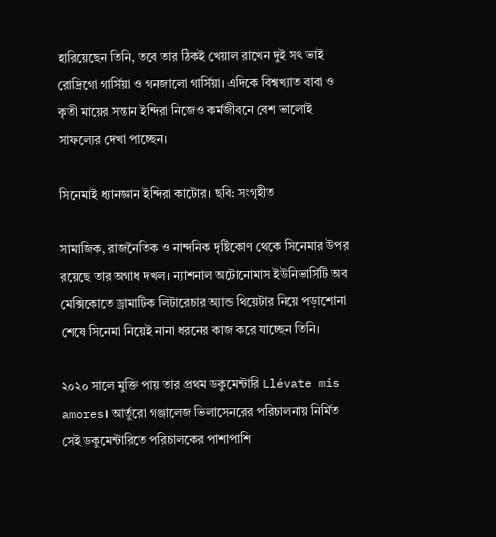হারিয়েছেন তিনি, তবে তার ঠিকই খেয়াল রাখেন দুই সৎ ভাই রোদ্রিগো গার্সিয়া ও গনজালো গার্সিয়া। এদিকে বিশ্বখ্যাত বাবা ও কৃতী মায়ের সন্তান ইন্দিরা নিজেও কর্মজীবনে বেশ ভালোই সাফল্যের দেখা পাচ্ছেন।

সিনেমাই ধ্যানজ্ঞান ইন্দিরা কাটোর। ছবি: সংগৃহীত

সামাজিক, রাজনৈতিক ও নান্দনিক দৃষ্টিকোণ থেকে সিনেমার উপর রয়েছে তার অগাধ দখল। ন্যাশনাল অটোনোমাস ইউনিভার্সিটি অব মেক্সিকোতে ড্রামাটিক লিটারেচার অ্যান্ড থিয়েটার নিয়ে পড়াশোনা শেষে সিনেমা নিয়েই নানা ধরনের কাজ করে যাচ্ছেন তিনি।

২০২০ সালে মুক্তি পায় তার প্রথম ডকুমেন্টারি Llévate mis amores। আর্তুরো গঞ্জালেজ ভিলাসেনরের পরিচালনায় নির্মিত সেই ডকুমেন্টারিতে পরিচালকের পাশাপাশি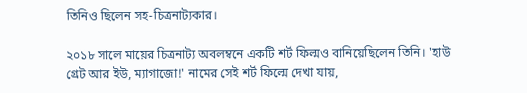তিনিও ছিলেন সহ-চিত্রনাট্যকার।

২০১৮ সালে মায়ের চিত্রনাট্য অবলম্বনে একটি শর্ট ফিল্মও বানিয়েছিলেন তিনি। 'হাউ গ্রেট আর ইউ, ম্যাগাজো!' নামের সেই শর্ট ফিল্মে দেখা যায়,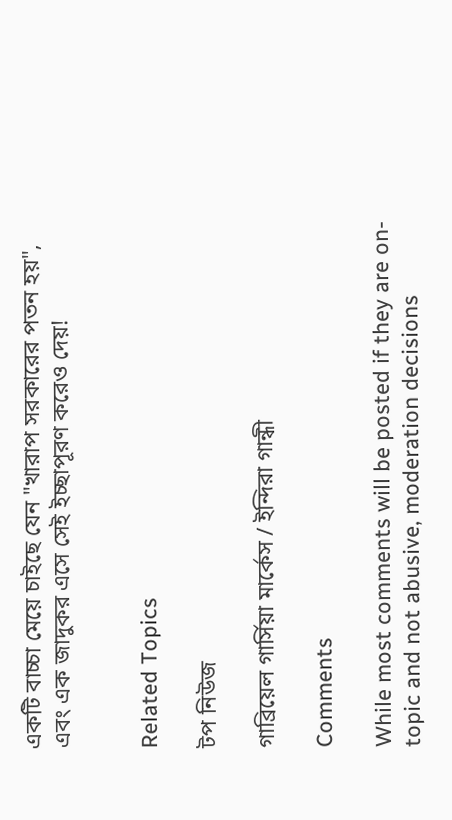একটি বাচ্চা মেয়ে চাইছে যেন "খারাপ সরকারের পতন হয়", এবং এক জাদুকর এসে সেই ইচ্ছাপূরণ করেও দেয়!


Related Topics

টপ নিউজ

গাব্রিয়েল গার্সিয়া মার্কেস / ইন্দিরা গান্ধী

Comments

While most comments will be posted if they are on-topic and not abusive, moderation decisions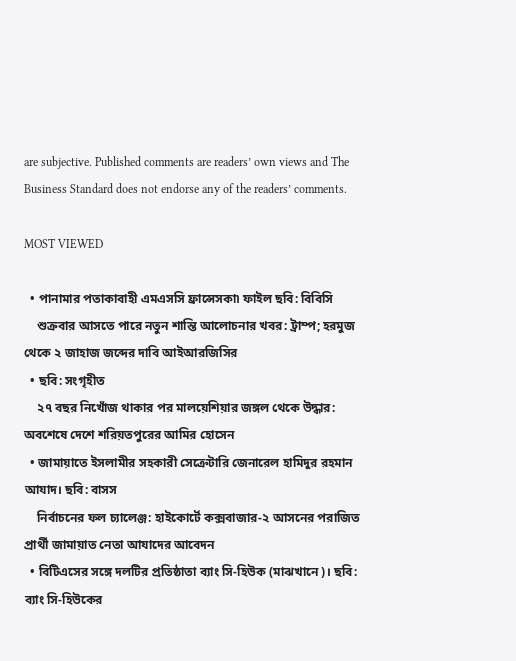are subjective. Published comments are readers’ own views and The Business Standard does not endorse any of the readers’ comments.

MOST VIEWED

  • পানামার পতাকাবাহী এমএসসি ফ্রান্সেসকা৷ ফাইল ছবি: বিবিসি
    শুক্রবার আসতে পারে নতুন শান্তি আলোচনার খবর: ট্রাম্প; হরমুজ থেকে ২ জাহাজ জব্দের দাবি আইআরজিসির
  • ছবি: সংগৃহীত
    ২৭ বছর নিখোঁজ থাকার পর মালয়েশিয়ার জঙ্গল থেকে উদ্ধার: অবশেষে দেশে শরিয়তপুরের আমির হোসেন
  • জামায়াতে ইসলামীর সহকারী সেক্রেটারি জেনারেল হামিদুর রহমান আযাদ। ছবি: বাসস
    নির্বাচনের ফল চ্যালেঞ্জ: হাইকোর্টে কক্সবাজার-২ আসনের পরাজিত প্রার্থী জামায়াত নেতা আযাদের আবেদন
  • বিটিএসের সঙ্গে দলটির প্রতিষ্ঠাতা ব্যাং সি-হিউক (মাঝখানে)। ছবি: ব্যাং সি-হিউকের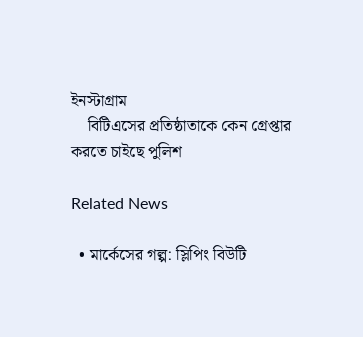ইনস্টাগ্রাম
    বিটিএসের প্রতিষ্ঠাতাকে কেন গ্রেপ্তার করতে চাইছে পুলিশ

Related News

  • মার্কেসের গল্প: স্লিপিং বিউটি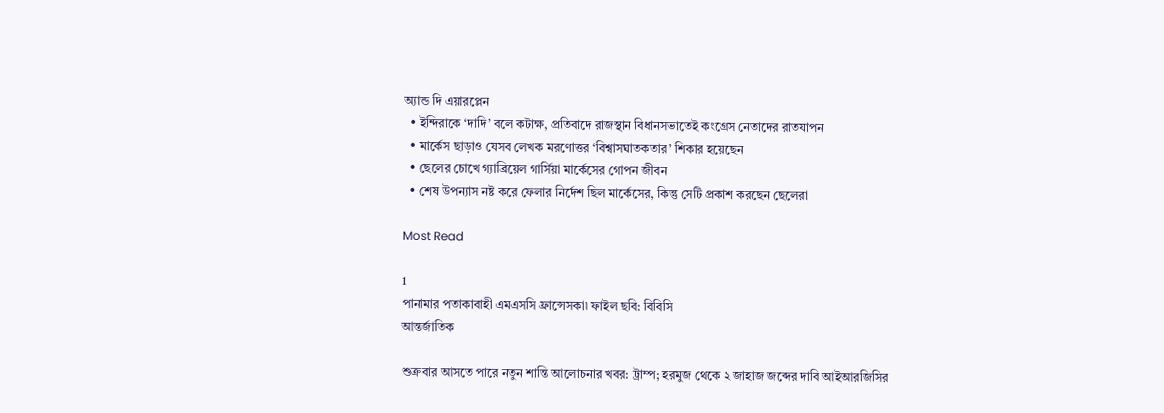অ্যান্ড দি এয়ারপ্লেন
  • ইন্দিরাকে ‘দাদি’ বলে কটাক্ষ, প্রতিবাদে রাজস্থান বিধানসভাতেই কংগ্রেস নেতাদের রাতযাপন
  • মার্কেস ছাড়াও যেসব লেখক মরণোত্তর ‘বিশ্বাসঘাতকতার’ শিকার হয়েছেন
  • ছেলের চোখে গ্যাব্রিয়েল গার্সিয়া মার্কেসের গোপন জীবন
  • শেষ উপন্যাস নষ্ট করে ফেলার নির্দেশ ছিল মার্কেসের, কিন্তু সেটি প্রকাশ করছেন ছেলেরা

Most Read

1
পানামার পতাকাবাহী এমএসসি ফ্রান্সেসকা৷ ফাইল ছবি: বিবিসি
আন্তর্জাতিক

শুক্রবার আসতে পারে নতুন শান্তি আলোচনার খবর: ট্রাম্প; হরমুজ থেকে ২ জাহাজ জব্দের দাবি আইআরজিসির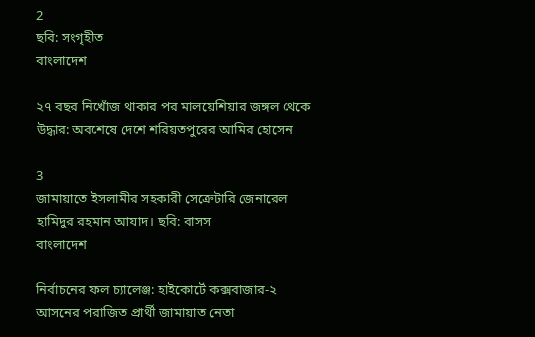2
ছবি: সংগৃহীত
বাংলাদেশ

২৭ বছর নিখোঁজ থাকার পর মালয়েশিয়ার জঙ্গল থেকে উদ্ধার: অবশেষে দেশে শরিয়তপুরের আমির হোসেন

3
জামায়াতে ইসলামীর সহকারী সেক্রেটারি জেনারেল হামিদুর রহমান আযাদ। ছবি: বাসস
বাংলাদেশ

নির্বাচনের ফল চ্যালেঞ্জ: হাইকোর্টে কক্সবাজার-২ আসনের পরাজিত প্রার্থী জামায়াত নেতা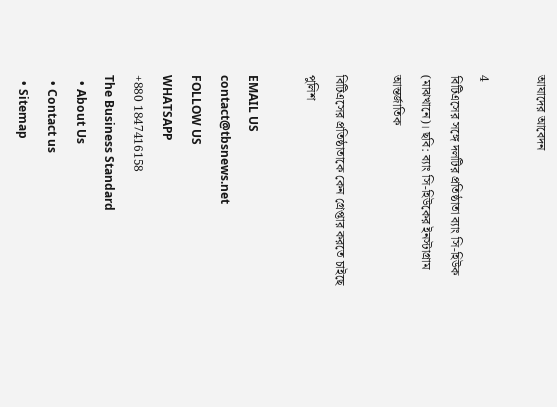আযাদের আবেদন

4
বিটিএসের সঙ্গে দলটির প্রতিষ্ঠাতা ব্যাং সি-হিউক (মাঝখানে)। ছবি: ব্যাং সি-হিউকের ইনস্টাগ্রাম
আন্তর্জাতিক

বিটিএসের প্রতিষ্ঠাতাকে কেন গ্রেপ্তার করতে চাইছে পুলিশ

EMAIL US
contact@tbsnews.net
FOLLOW US
WHATSAPP
+880 1847416158
The Business Standard
  • About Us
  • Contact us
  • Sitemap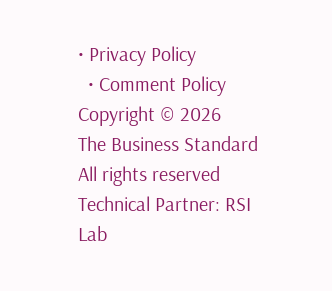• Privacy Policy
  • Comment Policy
Copyright © 2026
The Business Standard All rights reserved
Technical Partner: RSI Lab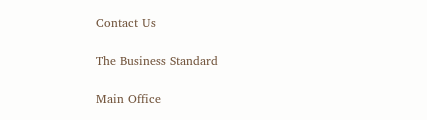Contact Us

The Business Standard

Main Office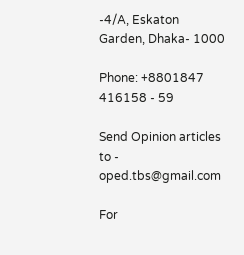-4/A, Eskaton Garden, Dhaka- 1000

Phone: +8801847 416158 - 59

Send Opinion articles to - oped.tbs@gmail.com

For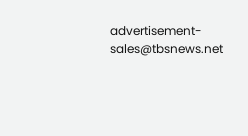advertisement- sales@tbsnews.net